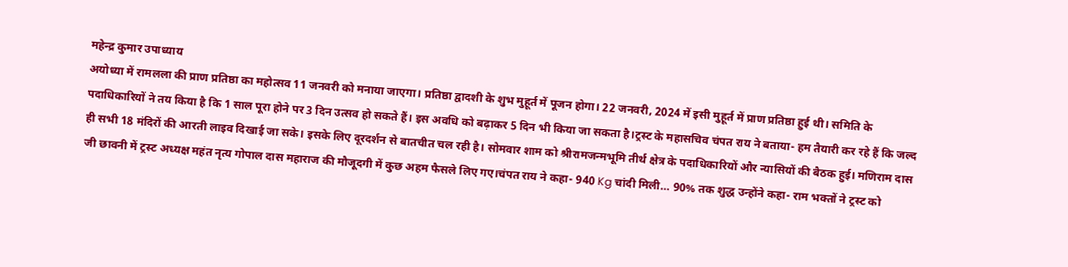महेन्द्र कुमार उपाध्याय
अयोध्या में रामलला की प्राण प्रतिष्ठा का महोत्सव 11 जनवरी को मनाया जाएगा। प्रतिष्ठा द्वादशी के शुभ मुहूर्त में पूजन होगा। 22 जनवरी, 2024 में इसी मुहूर्त में प्राण प्रतिष्ठा हुई थी। समिति के पदाधिकारियों ने तय किया है कि 1 साल पूरा होने पर 3 दिन उत्सव हो सकते हैं। इस अवधि को बढ़ाकर 5 दिन भी किया जा सकता है।ट्रस्ट के महासचिव चंपत राय ने बताया- हम तैयारी कर रहे हैं कि जल्द ही सभी 18 मंदिरों की आरती लाइव दिखाई जा सके। इसके लिए दूरदर्शन से बातचीत चल रही है। सोमवार शाम को श्रीरामजन्मभूमि तीर्थ क्षेत्र के पदाधिकारियों और न्यासियों की बैठक हुई। मणिराम दास जी छावनी में ट्रस्ट अध्यक्ष महंत नृत्य गोपाल दास महाराज की मौजूदगी में कुछ अहम फैसले लिए गए।चंपत राय ने कहा- 940 Kg चांदी मिली… 90% तक शुद्ध उन्होंने कहा- राम भक्तों ने ट्रस्ट को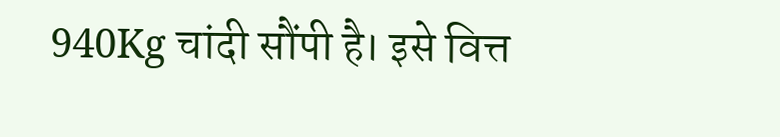940Kg चांदी सौंपी है। इसे वित्त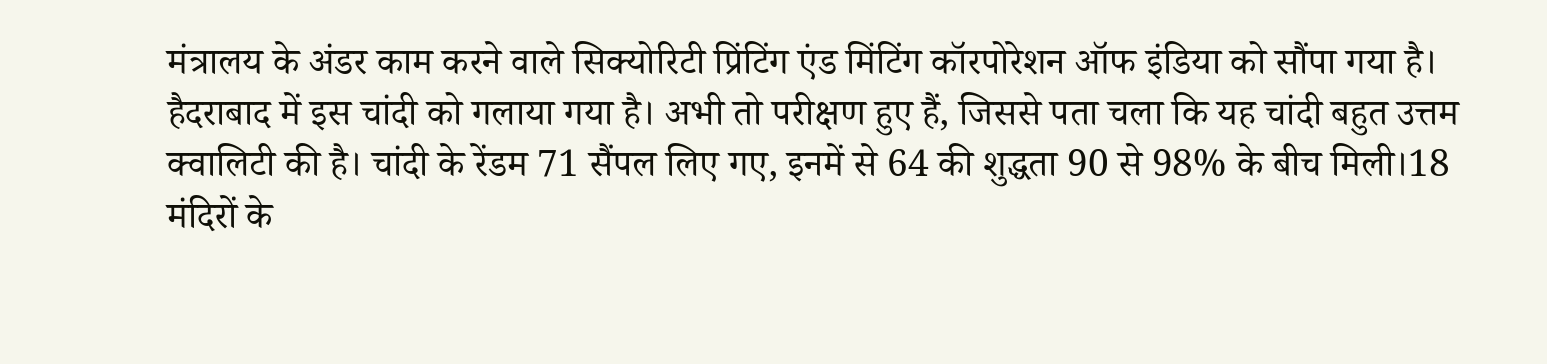मंत्रालय के अंडर काम करने वाले सिक्योरिटी प्रिंटिंग एंड मिंटिंग कॉरपोरेशन ऑफ इंडिया को सौंपा गया है। हैदराबाद में इस चांदी को गलाया गया है। अभी तो परीक्षण हुए हैं, जिससे पता चला कि यह चांदी बहुत उत्तम क्वालिटी की है। चांदी के रेंडम 71 सैंपल लिए गए, इनमें से 64 की शुद्धता 90 से 98% के बीच मिली।18 मंदिरों के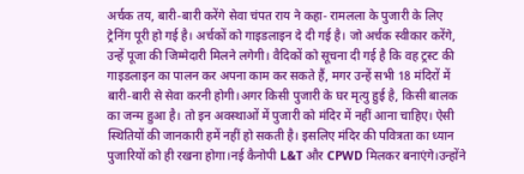अर्चक तय, बारी-बारी करेंगे सेवा चंपत राय ने कहा- रामलला के पुजारी के लिए ट्रेनिंग पूरी हो गई है। अर्चकों को गाइडलाइन दे दी गई है। जो अर्चक स्वीकार करेंगे, उन्हें पूजा की जिम्मेदारी मिलने लगेगी। वैदिकों को सूचना दी गई है कि वह ट्रस्ट की गाइडलाइन का पालन कर अपना काम कर सकते हैं, मगर उन्हें सभी 18 मंदिरों में बारी-बारी से सेवा करनी होगी।अगर किसी पुजारी के घर मृत्यु हुई है, किसी बालक का जन्म हुआ है। तो इन अवस्थाओं में पुजारी को मंदिर में नहीं आना चाहिए। ऐसी स्थितियों की जानकारी हमें नहीं हो सकती है। इसलिए मंदिर की पवित्रता का ध्यान पुजारियों को ही रखना होगा।नई कैनोपी L&T और CPWD मिलकर बनाएंगे।उन्होंने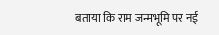बताया कि राम जन्मभूमि पर नई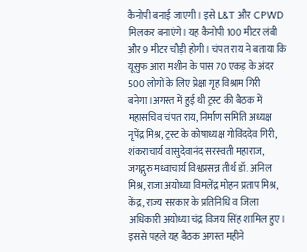कैनोपी बनाई जाएगी। इसे L&T और CPWD मिलकर बनाएंगे। यह कैनोपी 100 मीटर लंबी और 9 मीटर चौड़ी होगी। चंपत राय ने बताया कि यूसुफ आरा मशीन के पास 70 एकड़ के अंदर 500 लोगों के लिए प्रेक्षा गृह विश्राम गिरी बनेगा।अगस्त में हुई थी ट्रस्ट की बैठक में महासचिव चंपत राय, निर्माण समिति अध्यक्ष नृपेंद्र मिश्र, ट्रस्ट के कोषाध्यक्ष गोविंददेव गिरी, शंकराचार्य वासुदेवानंद सरस्वती महाराज, जगद्गुरु मध्वाचार्य विश्वप्रसन्न तीर्थ डॉ. अनिल मिश्र, राजा अयोध्या विमलेंद्र मोहन प्रताप मिश्र, केंद्र, राज्य सरकार के प्रतिनिधि व जिला अधिकारी अयोध्या चंद्र विजय सिंह शामिल हुए। इससे पहले यह बैठक अगस्त महीने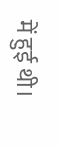में हुई थी।